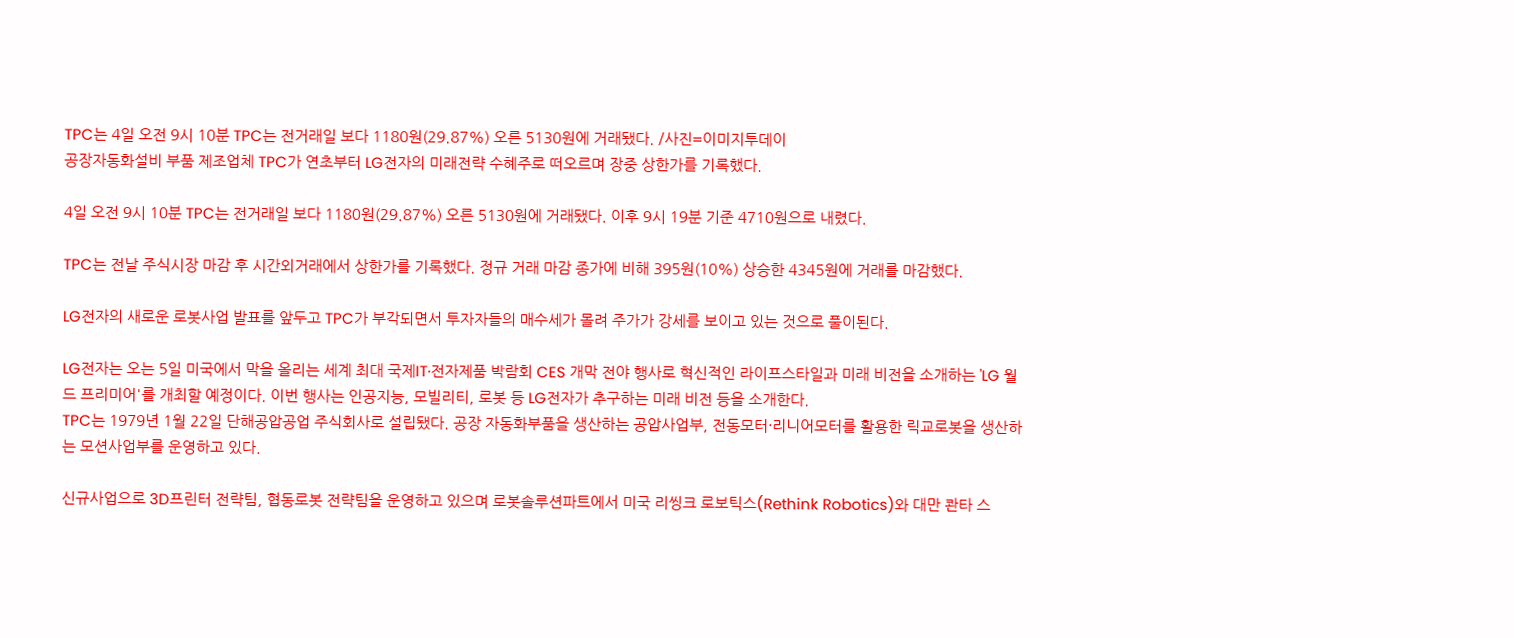TPC는 4일 오전 9시 10분 TPC는 전거래일 보다 1180원(29.87%) 오른 5130원에 거래됐다. /사진=이미지투데이
공장자동화설비 부품 제조업체 TPC가 연초부터 LG전자의 미래전략 수혜주로 떠오르며 장중 상한가를 기록했다.

4일 오전 9시 10분 TPC는 전거래일 보다 1180원(29.87%) 오른 5130원에 거래됐다. 이후 9시 19분 기준 4710원으로 내렸다.

TPC는 전날 주식시장 마감 후 시간외거래에서 상한가를 기록했다. 정규 거래 마감 종가에 비해 395원(10%) 상승한 4345원에 거래를 마감했다.

LG전자의 새로운 로봇사업 발표를 앞두고 TPC가 부각되면서 투자자들의 매수세가 몰려 주가가 강세를 보이고 있는 것으로 풀이된다.

LG전자는 오는 5일 미국에서 막을 올리는 세계 최대 국제IT·전자제품 박람회 CES 개막 전야 행사로 혁신적인 라이프스타일과 미래 비전을 소개하는 'LG 월드 프리미어'를 개최할 예정이다. 이번 행사는 인공지능, 모빌리티, 로봇 등 LG전자가 추구하는 미래 비전 등을 소개한다.
TPC는 1979년 1월 22일 단해공압공업 주식회사로 설립됐다. 공장 자동화부품을 생산하는 공압사업부, 전동모터·리니어모터를 활용한 릭교로봇을 생산하는 모션사업부를 운영하고 있다.

신규사업으로 3D프린터 전략팀, 협동로봇 전략팀을 운영하고 있으며 로봇솔루션파트에서 미국 리씽크 로보틱스(Rethink Robotics)와 대만 콴타 스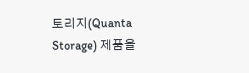토리지(Quanta Storage) 제품을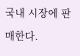국내 시장에 판매한다.